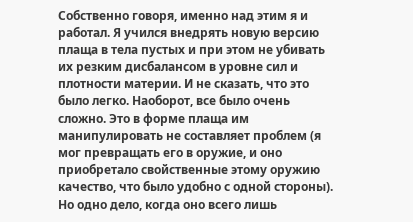Собственно говоря, именно над этим я и работал. Я учился внедрять новую версию плаща в тела пустых и при этом не убивать их резким дисбалансом в уровне сил и плотности материи. И не сказать, что это было легко. Наоборот, все было очень сложно. Это в форме плаща им манипулировать не составляет проблем (я мог превращать его в оружие, и оно приобретало свойственные этому оружию качество, что было удобно с одной стороны). Но одно дело, когда оно всего лишь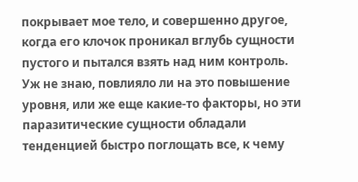покрывает мое тело, и совершенно другое, когда его клочок проникал вглубь сущности пустого и пытался взять над ним контроль. Уж не знаю, повлияло ли на это повышение уровня, или же еще какие-то факторы, но эти паразитические сущности обладали тенденцией быстро поглощать все, к чему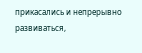прикасались и непрерывно развиваться,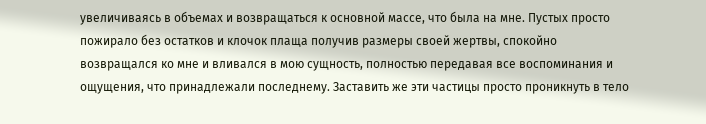увеличиваясь в объемах и возвращаться к основной массе, что была на мне. Пустых просто пожирало без остатков и клочок плаща получив размеры своей жертвы, спокойно возвращался ко мне и вливался в мою сущность, полностью передавая все воспоминания и ощущения, что принадлежали последнему. Заставить же эти частицы просто проникнуть в тело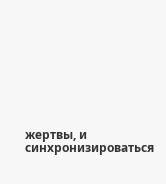жертвы, и синхронизироваться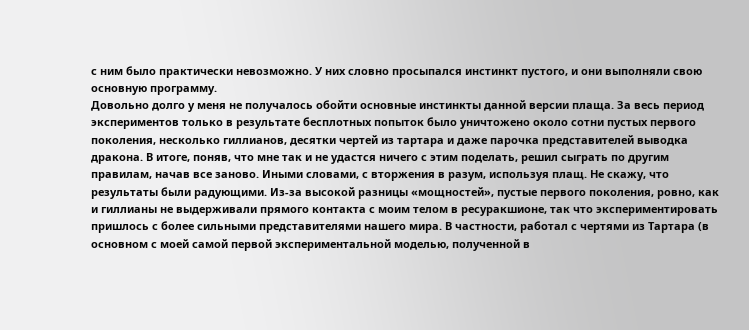с ним было практически невозможно. У них словно просыпался инстинкт пустого, и они выполняли свою основную программу.
Довольно долго у меня не получалось обойти основные инстинкты данной версии плаща. За весь период экспериментов только в результате бесплотных попыток было уничтожено около сотни пустых первого поколения, несколько гиллианов, десятки чертей из тартара и даже парочка представителей выводка дракона. В итоге, поняв, что мне так и не удастся ничего с этим поделать, решил сыграть по другим правилам, начав все заново. Иными словами, с вторжения в разум, используя плащ. Не скажу, что результаты были радующими. Из-за высокой разницы «мощностей», пустые первого поколения, ровно, как и гиллианы не выдерживали прямого контакта с моим телом в ресуракшионе, так что экспериментировать пришлось с более сильными представителями нашего мира. В частности, работал с чертями из Тартара (в основном с моей самой первой экспериментальной моделью, полученной в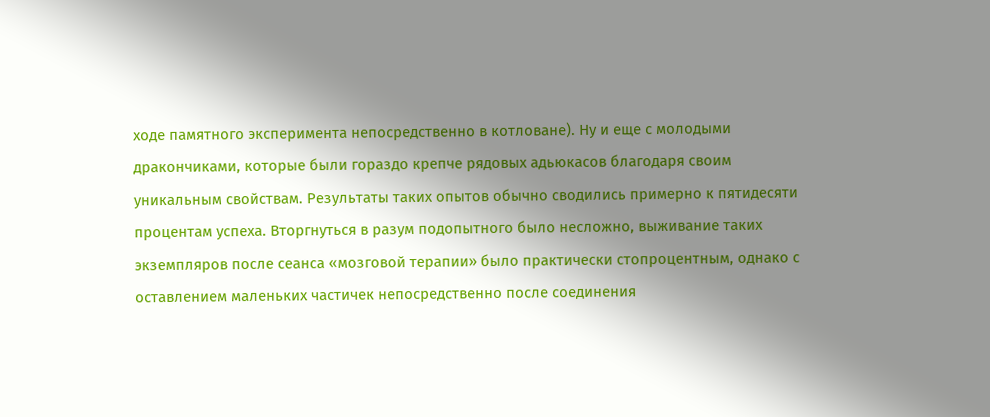ходе памятного эксперимента непосредственно в котловане). Ну и еще с молодыми дракончиками, которые были гораздо крепче рядовых адьюкасов благодаря своим уникальным свойствам. Результаты таких опытов обычно сводились примерно к пятидесяти процентам успеха. Вторгнуться в разум подопытного было несложно, выживание таких экземпляров после сеанса «мозговой терапии» было практически стопроцентным, однако с оставлением маленьких частичек непосредственно после соединения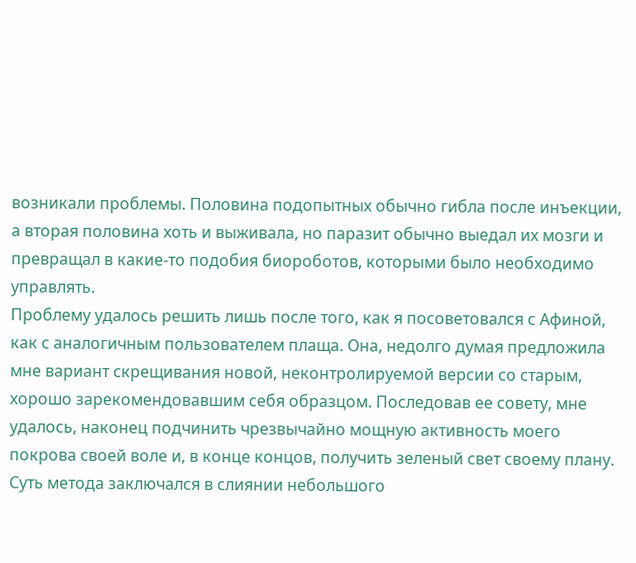возникали проблемы. Половина подопытных обычно гибла после инъекции, а вторая половина хоть и выживала, но паразит обычно выедал их мозги и превращал в какие-то подобия биороботов, которыми было необходимо управлять.
Проблему удалось решить лишь после того, как я посоветовался с Афиной, как с аналогичным пользователем плаща. Она, недолго думая предложила мне вариант скрещивания новой, неконтролируемой версии со старым, хорошо зарекомендовавшим себя образцом. Последовав ее совету, мне удалось, наконец подчинить чрезвычайно мощную активность моего покрова своей воле и, в конце концов, получить зеленый свет своему плану.
Суть метода заключался в слиянии небольшого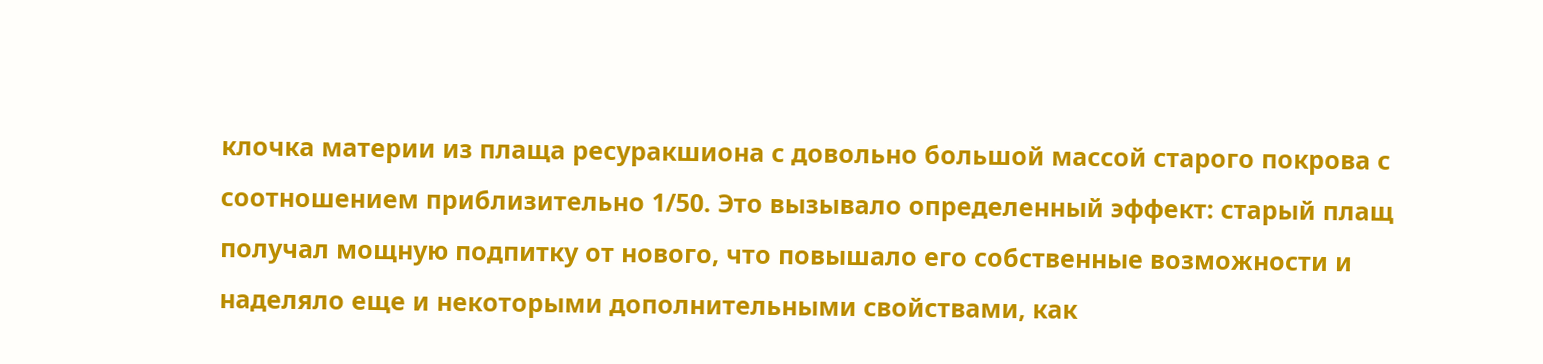клочка материи из плаща ресуракшиона с довольно большой массой старого покрова с соотношением приблизительно 1/50. Это вызывало определенный эффект: старый плащ получал мощную подпитку от нового, что повышало его собственные возможности и наделяло еще и некоторыми дополнительными свойствами, как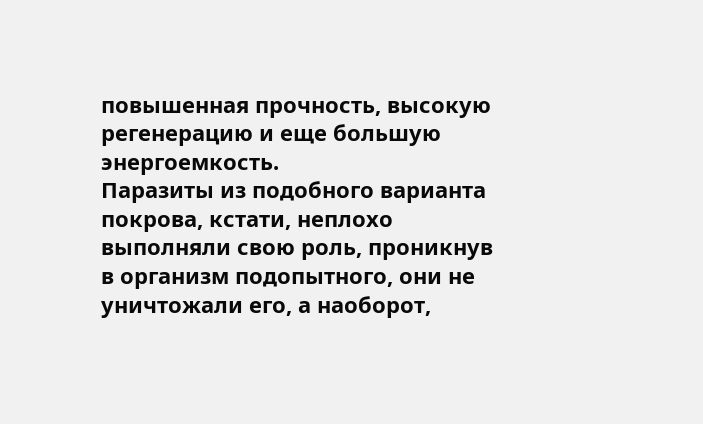повышенная прочность, высокую регенерацию и еще большую энергоемкость.
Паразиты из подобного варианта покрова, кстати, неплохо выполняли свою роль, проникнув в организм подопытного, они не уничтожали его, а наоборот,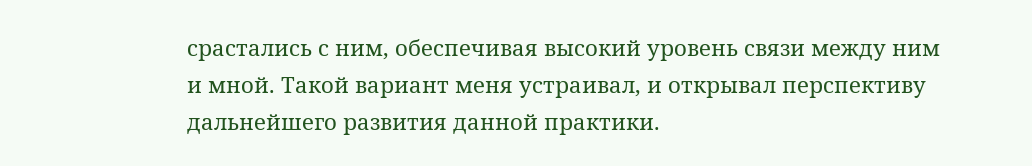срастались с ним, обеспечивая высокий уровень связи между ним и мной. Такой вариант меня устраивал, и открывал перспективу дальнейшего развития данной практики.